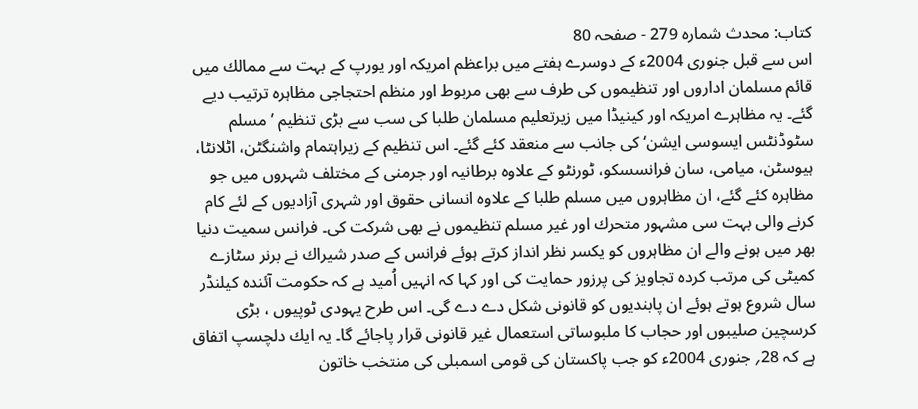کتاب: محدث شمارہ 279 - صفحہ 80
اس سے قبل جنورى 2004ء كے دوسرے ہفتے ميں براعظم امريكہ اور يورپ كے بہت سے ممالك ميں قائم مسلمان اداروں اور تنظيموں كى طرف سے بهى مربوط اور منظم احتجاجى مظاہرہ ترتيب ديے گئے۔ يہ مظاہرے امريكہ اور كينيڈا ميں زيرتعليم مسلمان طلبا كى سب سے بڑى تنظيم ’مسلم سٹوڈنٹس ايسوسى ايشن‘ كى جانب سے منعقد كئے گئے۔ اس تنظيم كے زيراہتمام واشنگٹن، اٹلانٹا، ہيوسٹن، ميامى، سان فرانسسكو، ٹورنٹو كے علاوہ برطانيہ اور جرمنى كے مختلف شہروں ميں جو مظاہرہ كئے گئے، ان مظاہروں ميں مسلم طلبا كے علاوہ انسانى حقوق اور شہرى آزاديوں كے لئے كام كرنے والى بہت سى مشہور متحرك اور غير مسلم تنظيموں نے بهى شركت كى۔ فرانس سميت دنيا بهر ميں ہونے والے ان مظاہروں كو يكسر نظر انداز كرتے ہوئے فرانس كے صدر شيراك نے برنر سٹازے كميٹى كى مرتب كردہ تجاويز كى پرزور حمايت كى اور كہا كہ انہيں اُميد ہے كہ حكومت آئندہ كيلنڈر سال شروع ہوتے ہوئے ان پابنديوں كو قانونى شكل دے دے گى۔ اس طرح يہودى ٹوپيوں ، بڑى كرسچين صليبوں اور حجاب كا ملبوساتى استعمال غير قانونى قرار پاجائے گا۔ يہ ايك دلچسپ اتفاق ہے كہ 28؍ جنورى 2004ء كو جب پاكستان كى قومى اسمبلى كى منتخب خاتون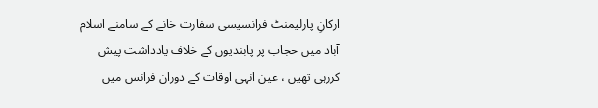اركانِ پارليمنٹ فرانسيسى سفارت خانے كے سامنے اسلام آباد ميں حجاب پر پابنديوں كے خلاف يادداشت پيش كررہى تهيں ، عين انہى اوقات كے دوران فرانس ميں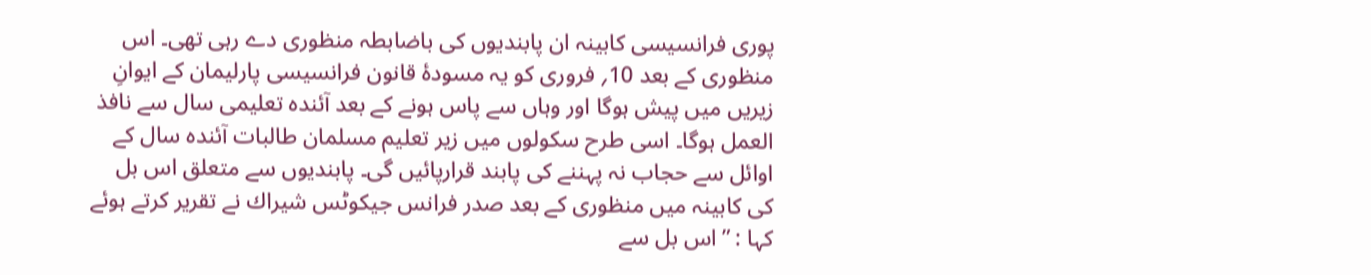پورى فرانسيسى كابينہ ان پابنديوں كى باضابطہ منظورى دے رہى تهى۔ اس منظورى كے بعد 10؍ فرورى كو يہ مسودۂ قانون فرانسيسى پارليمان كے ايوانِ زيريں ميں پيش ہوگا اور وہاں سے پاس ہونے كے بعد آئندہ تعليمى سال سے نافذ العمل ہوگا۔ اسى طرح سكولوں ميں زير تعليم مسلمان طالبات آئندہ سال كے اوائل سے حجاب نہ پہننے كى پابند قرارپائيں گى۔ پابنديوں سے متعلق اس بل كى كابينہ ميں منظورى كے بعد صدر فرانس جيكوٹس شيراك نے تقرير كرتے ہوئے كہا : ”اس بل سے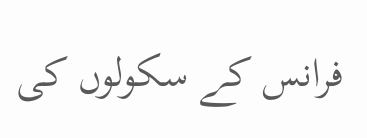فرانس كے سكولوں كى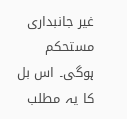غير جانبدارى مستحكم ہوگى۔ اس بل كا يہ مطلب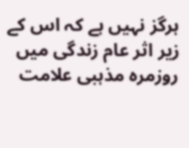ہرگز نہيں ہے كہ اس كے زير اثر عام زندگى ميں روزمرہ مذہبى علامت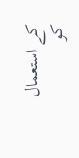كے استعمال كو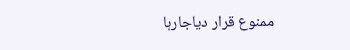ممنوع قرار دياجارہا